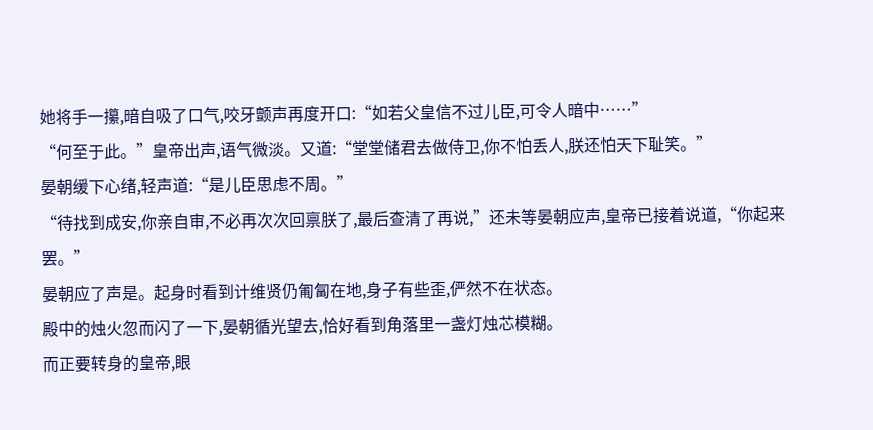她将手一攥,暗自吸了口气,咬牙颤声再度开口:“如若父皇信不过儿臣,可令人暗中……”
“何至于此。”皇帝出声,语气微淡。又道:“堂堂储君去做侍卫,你不怕丢人,朕还怕天下耻笑。”
晏朝缓下心绪,轻声道:“是儿臣思虑不周。”
“待找到成安,你亲自审,不必再次次回禀朕了,最后查清了再说,”还未等晏朝应声,皇帝已接着说道,“你起来罢。”
晏朝应了声是。起身时看到计维贤仍匍匐在地,身子有些歪,俨然不在状态。
殿中的烛火忽而闪了一下,晏朝循光望去,恰好看到角落里一盏灯烛芯模糊。
而正要转身的皇帝,眼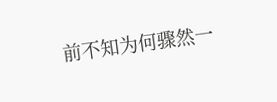前不知为何骤然一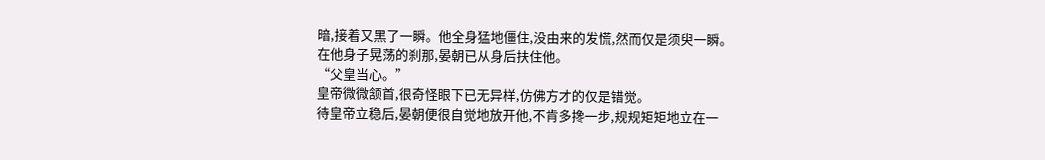暗,接着又黑了一瞬。他全身猛地僵住,没由来的发慌,然而仅是须臾一瞬。
在他身子晃荡的刹那,晏朝已从身后扶住他。
“父皇当心。”
皇帝微微颔首,很奇怪眼下已无异样,仿佛方才的仅是错觉。
待皇帝立稳后,晏朝便很自觉地放开他,不肯多搀一步,规规矩矩地立在一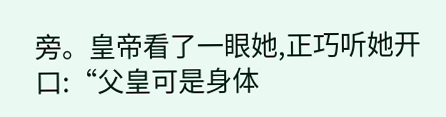旁。皇帝看了一眼她,正巧听她开口:“父皇可是身体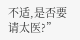不适,是否要请太医?”